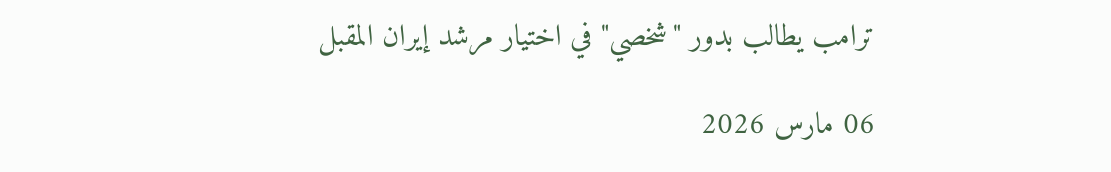ترامب يطالب بدور "شخصي" في اختيار مرشد إيران المقبل

06 مارس 2026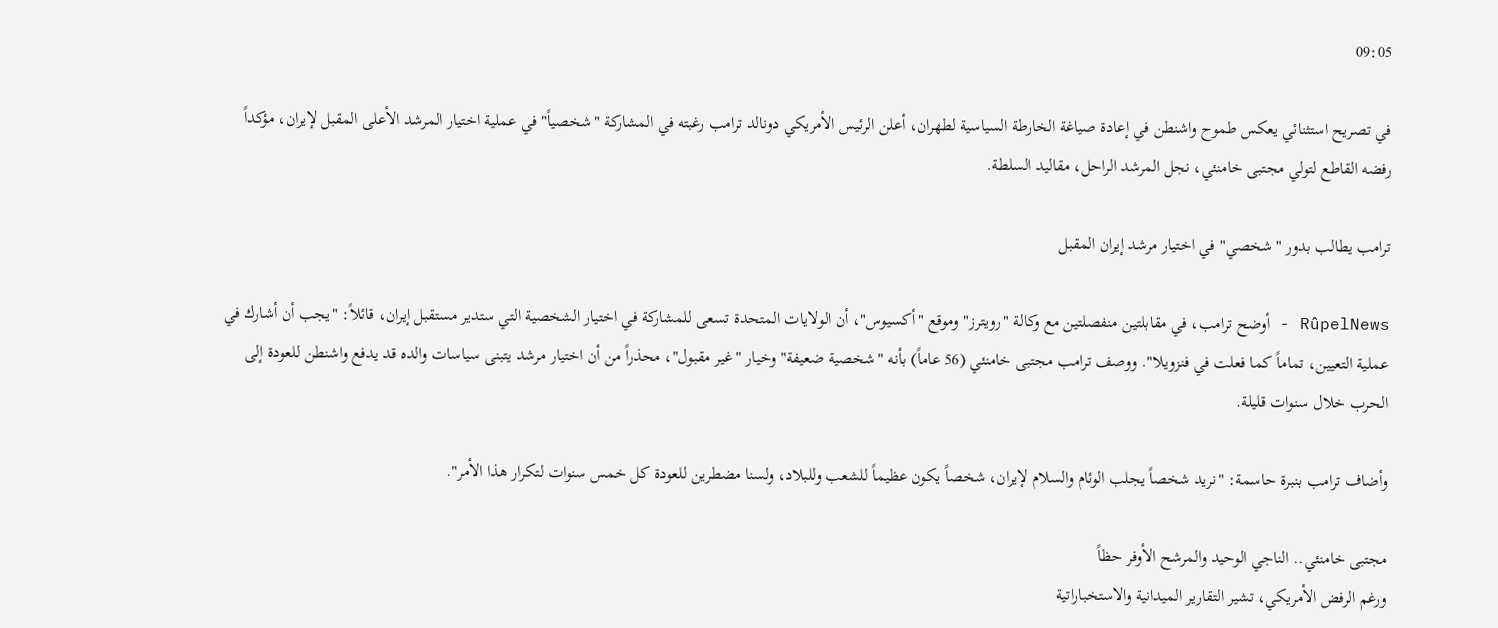09:05

في تصريح استثنائي يعكس طموح واشنطن في إعادة صياغة الخارطة السياسية لطهران، أعلن الرئيس الأمريكي دونالد ترامب رغبته في المشاركة "شخصياً" في عملية اختيار المرشد الأعلى المقبل لإيران، مؤكداً رفضه القاطع لتولي مجتبى خامنئي، نجل المرشد الراحل، مقاليد السلطة.

ترامب يطالب بدور "شخصي" في اختيار مرشد إيران المقبل

RûpelNews - أوضح ترامب، في مقابلتين منفصلتين مع وكالة "رويترز" وموقع "أكسيوس"، أن الولايات المتحدة تسعى للمشاركة في اختيار الشخصية التي ستدير مستقبل إيران، قائلاً: "يجب أن أشارك في عملية التعيين، تماماً كما فعلت في فنزويلا". ووصف ترامب مجتبى خامنئي (56 عاماً) بأنه "شخصية ضعيفة" وخيار "غير مقبول"، محذراً من أن اختيار مرشد يتبنى سياسات والده قد يدفع واشنطن للعودة إلى الحرب خلال سنوات قليلة.

وأضاف ترامب بنبرة حاسمة: "نريد شخصاً يجلب الوئام والسلام لإيران، شخصاً يكون عظيماً للشعب وللبلاد، ولسنا مضطرين للعودة كل خمس سنوات لتكرار هذا الأمر".

مجتبى خامنئي.. الناجي الوحيد والمرشح الأوفر حظاً
ورغم الرفض الأمريكي، تشير التقارير الميدانية والاستخباراتية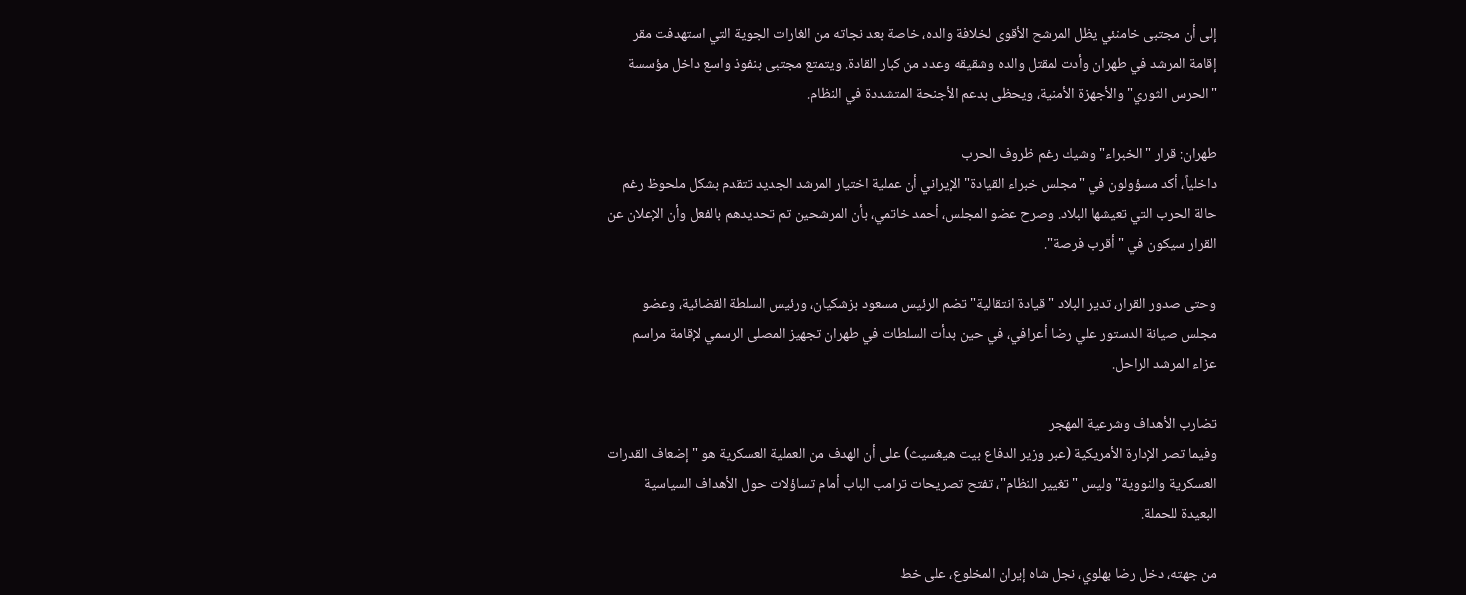إلى أن مجتبى خامنئي يظل المرشح الأقوى لخلافة والده، خاصة بعد نجاته من الغارات الجوية التي استهدفت مقر إقامة المرشد في طهران وأدت لمقتل والده وشقيقه وعدد من كبار القادة. ويتمتع مجتبى بنفوذ واسع داخل مؤسسة "الحرس الثوري" والأجهزة الأمنية، ويحظى بدعم الأجنحة المتشددة في النظام.

طهران: قرار "الخبراء" وشيك رغم ظروف الحرب
داخلياً، أكد مسؤولون في "مجلس خبراء القيادة" الإيراني أن عملية اختيار المرشد الجديد تتقدم بشكل ملحوظ رغم حالة الحرب التي تعيشها البلاد. وصرح عضو المجلس، أحمد خاتمي، بأن المرشحين تم تحديدهم بالفعل وأن الإعلان عن القرار سيكون في "أقرب فرصة".

وحتى صدور القرار، تدير البلاد "قيادة انتقالية" تضم الرئيس مسعود بزشكيان، ورئيس السلطة القضائية، وعضو مجلس صيانة الدستور علي رضا أعرافي، في حين بدأت السلطات في طهران تجهيز المصلى الرسمي لإقامة مراسم عزاء المرشد الراحل.

تضارب الأهداف وشرعية المهجر
وفيما تصر الإدارة الأمريكية (عبر وزير الدفاع بيت هيغسيث) على أن الهدف من العملية العسكرية هو "إضعاف القدرات العسكرية والنووية" وليس "تغيير النظام"، تفتح تصريحات ترامب الباب أمام تساؤلات حول الأهداف السياسية البعيدة للحملة.

من جهته، دخل رضا بهلوي، نجل شاه إيران المخلوع، على خط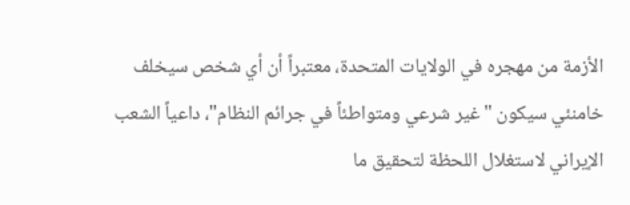الأزمة من مهجره في الولايات المتحدة، معتبراً أن أي شخص سيخلف خامنئي سيكون "غير شرعي ومتواطئاً في جرائم النظام"، داعياً الشعب الإيراني لاستغلال اللحظة لتحقيق ما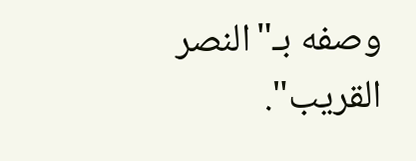وصفه بـ"النصر القريب".